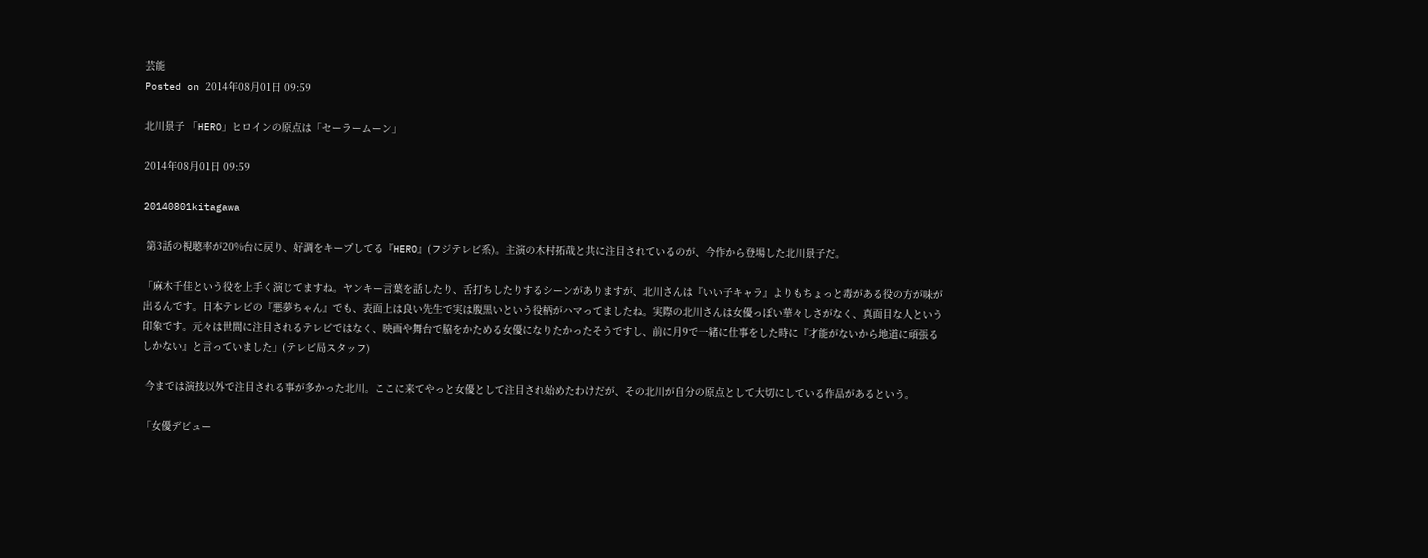芸能
Posted on 2014年08月01日 09:59

北川景子 「HERO」ヒロインの原点は「セーラームーン」

2014年08月01日 09:59

20140801kitagawa

 第3話の視聴率が20%台に戻り、好調をキープしてる『HERO』(フジテレビ系)。主演の木村拓哉と共に注目されているのが、今作から登場した北川景子だ。

「麻木千佳という役を上手く演じてますね。ヤンキー言葉を話したり、舌打ちしたりするシーンがありますが、北川さんは『いい子キャラ』よりもちょっと毒がある役の方が味が出るんです。日本テレビの『悪夢ちゃん』でも、表面上は良い先生で実は腹黒いという役柄がハマってましたね。実際の北川さんは女優っぽい華々しさがなく、真面目な人という印象です。元々は世間に注目されるテレビではなく、映画や舞台で脇をかためる女優になりたかったそうですし、前に月9で一緒に仕事をした時に『才能がないから地道に頑張るしかない』と言っていました」(テレビ局スタッフ)

 今までは演技以外で注目される事が多かった北川。ここに来てやっと女優として注目され始めたわけだが、その北川が自分の原点として大切にしている作品があるという。

「女優デビュー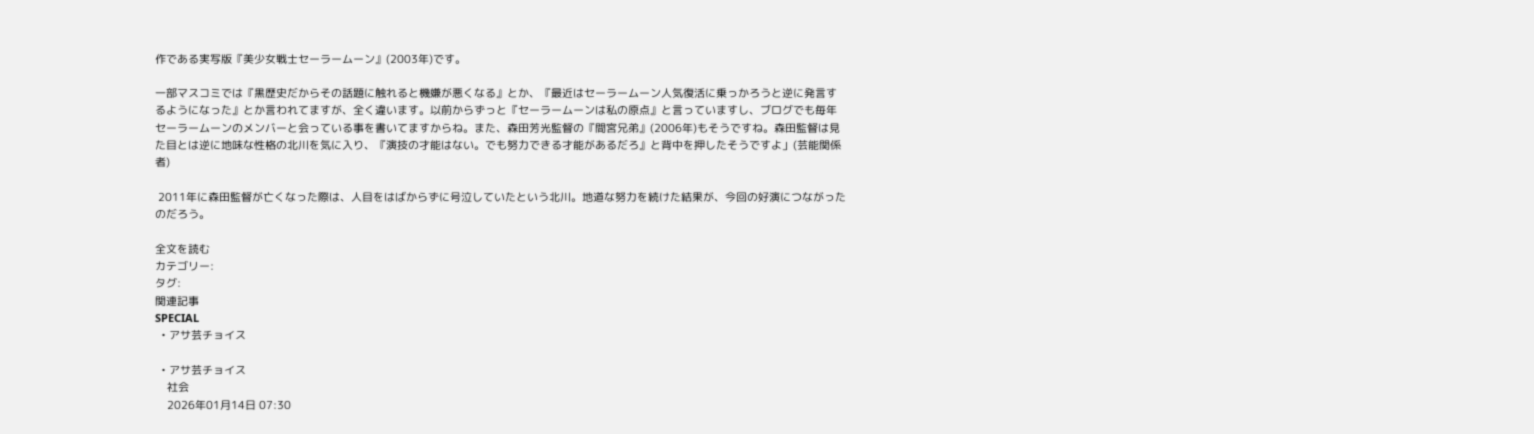作である実写版『美少女戦士セーラームーン』(2003年)です。

一部マスコミでは『黒歴史だからその話題に触れると機嫌が悪くなる』とか、『最近はセーラームーン人気復活に乗っかろうと逆に発言するようになった』とか言われてますが、全く違います。以前からずっと『セーラームーンは私の原点』と言っていますし、ブログでも毎年セーラームーンのメンバーと会っている事を書いてますからね。また、森田芳光監督の『間宮兄弟』(2006年)もそうですね。森田監督は見た目とは逆に地味な性格の北川を気に入り、『演技の才能はない。でも努力できる才能があるだろ』と背中を押したそうですよ」(芸能関係者)

 2011年に森田監督が亡くなった際は、人目をはばからずに号泣していたという北川。地道な努力を続けた結果が、今回の好演につながったのだろう。

全文を読む
カテゴリー:
タグ:
関連記事
SPECIAL
  • アサ芸チョイス

  • アサ芸チョイス
    社会
    2026年01月14日 07:30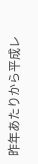昨年あたりから平成レ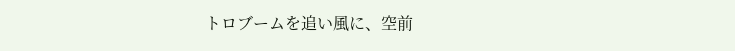トロブームを追い風に、空前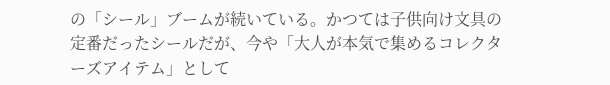の「シール」ブームが続いている。かつては子供向け文具の定番だったシールだが、今や「大人が本気で集めるコレクターズアイテム」として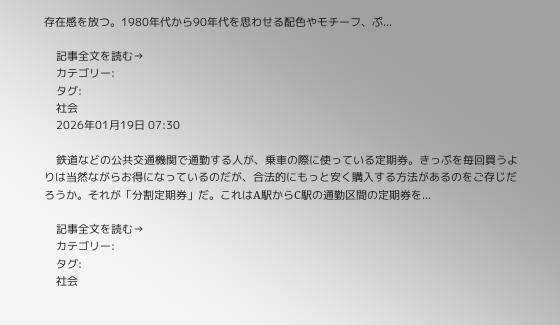存在感を放つ。1980年代から90年代を思わせる配色やモチーフ、ぷ...

    記事全文を読む→
    カテゴリー:
    タグ:
    社会
    2026年01月19日 07:30

    鉄道などの公共交通機関で通勤する人が、乗車の際に使っている定期券。きっぷを毎回買うよりは当然ながらお得になっているのだが、合法的にもっと安く購入する方法があるのをご存じだろうか。それが「分割定期券」だ。これはA駅からC駅の通勤区間の定期券を...

    記事全文を読む→
    カテゴリー:
    タグ:
    社会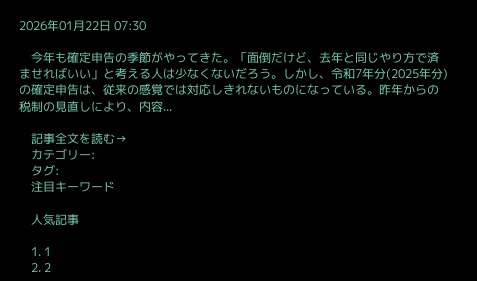2026年01月22日 07:30

    今年も確定申告の季節がやってきた。「面倒だけど、去年と同じやり方で済ませればいい」と考える人は少なくないだろう。しかし、令和7年分(2025年分)の確定申告は、従来の感覚では対応しきれないものになっている。昨年からの税制の見直しにより、内容...

    記事全文を読む→
    カテゴリー:
    タグ:
    注目キーワード

    人気記事

    1. 1
    2. 2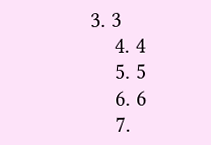3. 3
    4. 4
    5. 5
    6. 6
    7.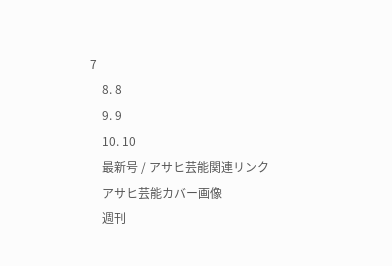7
    8. 8
    9. 9
    10. 10
    最新号 / アサヒ芸能関連リンク
    アサヒ芸能カバー画像
    週刊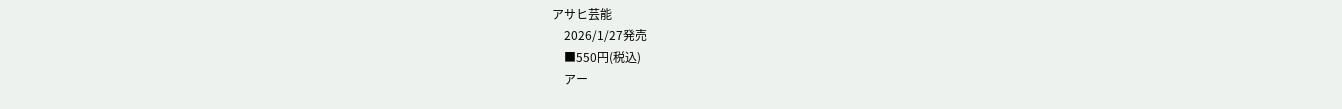アサヒ芸能
    2026/1/27発売
    ■550円(税込)
    アー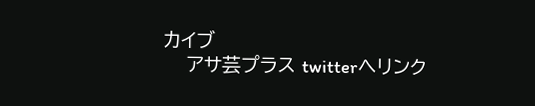カイブ
    アサ芸プラス twitterへリンク